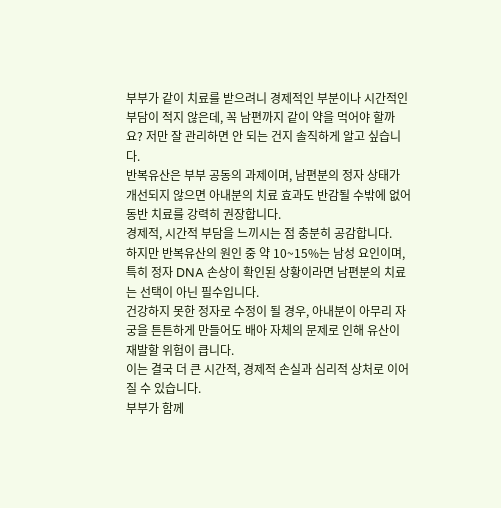부부가 같이 치료를 받으려니 경제적인 부분이나 시간적인 부담이 적지 않은데, 꼭 남편까지 같이 약을 먹어야 할까요? 저만 잘 관리하면 안 되는 건지 솔직하게 알고 싶습니다.
반복유산은 부부 공동의 과제이며, 남편분의 정자 상태가 개선되지 않으면 아내분의 치료 효과도 반감될 수밖에 없어 동반 치료를 강력히 권장합니다.
경제적, 시간적 부담을 느끼시는 점 충분히 공감합니다.
하지만 반복유산의 원인 중 약 10~15%는 남성 요인이며, 특히 정자 DNA 손상이 확인된 상황이라면 남편분의 치료는 선택이 아닌 필수입니다.
건강하지 못한 정자로 수정이 될 경우, 아내분이 아무리 자궁을 튼튼하게 만들어도 배아 자체의 문제로 인해 유산이 재발할 위험이 큽니다.
이는 결국 더 큰 시간적, 경제적 손실과 심리적 상처로 이어질 수 있습니다.
부부가 함께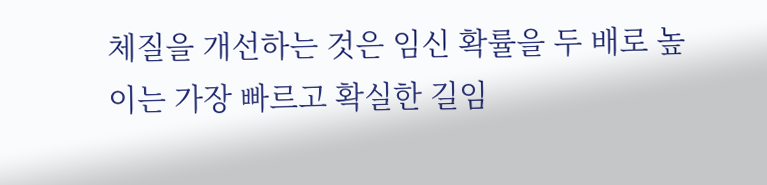체질을 개선하는 것은 임신 확률을 두 배로 높이는 가장 빠르고 확실한 길임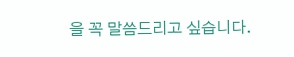을 꼭 말씀드리고 싶습니다.